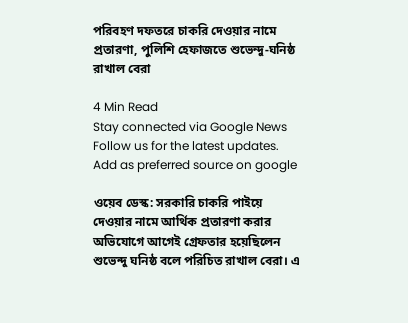পরিবহণ দফতরে চাকরি দেওয়ার নামে প্রতারণা, পুলিশি হেফাজতে শুভেন্দু-ঘনিষ্ঠ রাখাল বেরা

4 Min Read
Stay connected via Google News
Follow us for the latest updates.
Add as preferred source on google

ওয়েব ডেস্ক: সরকারি চাকরি পাইয়ে দেওয়ার নামে আর্থিক প্রতারণা করার অভিযোগে আগেই গ্রেফতার হয়েছিলেন শুভেন্দু ঘনিষ্ঠ বলে পরিচিত রাখাল বেরা। এ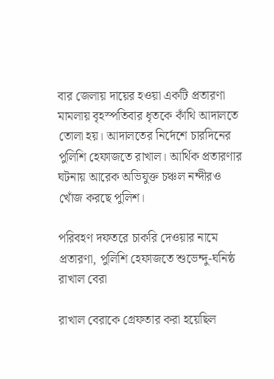বার জেলায় দায়ের হওয়া একটি প্রতারণা মামলায় বৃহস্পতিবার ধৃতকে কাঁথি আদালতে তোলা হয়। আদালতের নির্দেশে চারদিনের পুলিশি হেফাজতে রাখাল। আর্থিক প্রতারণার ঘটনায় আরেক অভিযুক্ত চঞ্চল নন্দীরও খোঁজ করছে পুলিশ।

পরিবহণ দফতরে চাকরি দেওয়ার নামে প্রতারণা, পুলিশি হেফাজতে শুভেন্দু-ঘনিষ্ঠ রাখাল বেরা

রাখাল বেরাকে গ্রেফতার করা হয়েছিল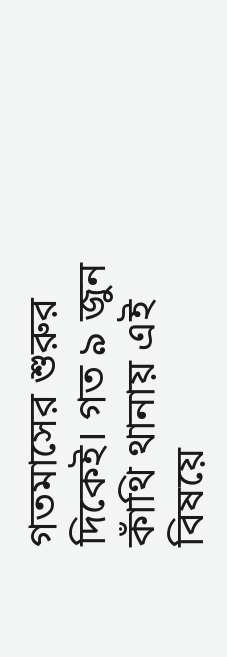গতমাসের শুরুর দিকেই। গত ৯ জুন কাঁথি থানায় এই বিষয়ে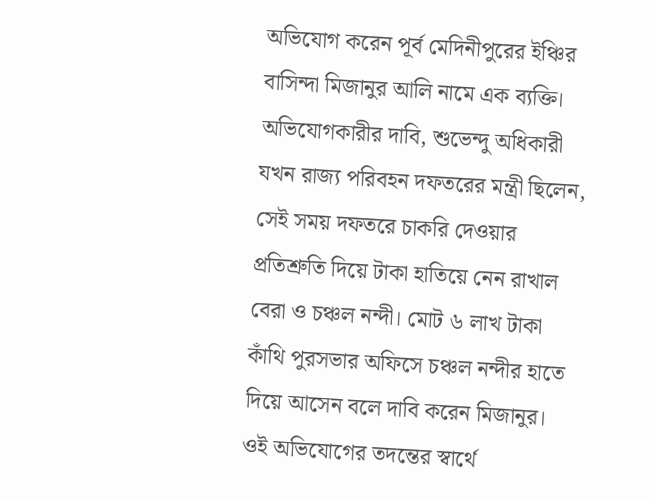অভিযোগ করেন পূর্ব মেদিনীপুরের ইঞ্চির বাসিন্দা মিজানুর আলি নামে এক ব্যক্তি। অভিযোগকারীর দাবি, শুভেন্দু অধিকারী যখন রাজ্য পরিবহন দফতরের মন্ত্রী ছিলেন, সেই সময় দফতরে চাকরি দেওয়ার প্রতিশ্রুতি দিয়ে টাকা হাতিয়ে নেন রাখাল বেরা ও চঞ্চল নন্দী। মোট ৬ লাখ টাকা কাঁথি পুরসভার অফিসে চঞ্চল নন্দীর হাতে দিয়ে আসেন বলে দাবি করেন মিজানুর। ওই অভিযোগের তদন্তের স্বার্থে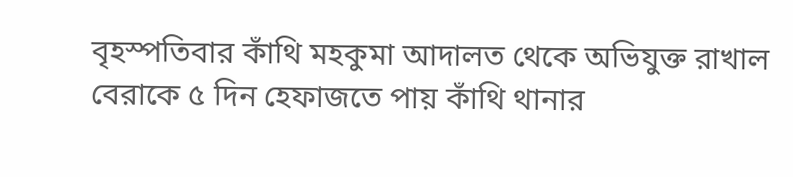বৃহস্পতিবার কাঁথি মহকুমা আদালত থেকে অভিযুক্ত রাখাল বেরাকে ৫ দিন হেফাজতে পায় কাঁথি থানার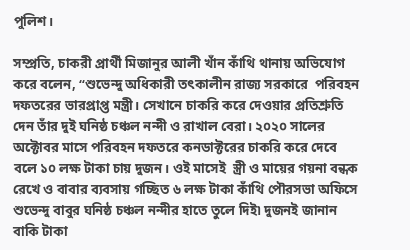পুলিশ।

সম্প্রতি, চাকরী প্রার্থী মিজানুর আলী খাঁন কাঁথি থানায় অভিযোগ করে বলেন, “শুভেন্দু অধিকারী তৎকালীন রাজ্য সরকারে  পরিবহন দফতরের ভারপ্রাপ্ত মন্ত্রী। সেখানে চাকরি করে দেওয়ার প্রতিশ্রুতি দেন তাঁর দুই ঘনিষ্ঠ চঞ্চল নন্দী ও রাখাল বেরা। ২০২০ সালের অক্টোবর মাসে পরিবহন দফতরে কনডাক্টরের চাকরি করে দেবে বলে ১০ লক্ষ টাকা চায় দুজন। ওই মাসেই  স্ত্রী ও মায়ের গয়না বন্ধক রেখে ও বাবার ব্যবসায় গচ্ছিত ৬ লক্ষ টাকা কাঁথি পৌরসভা অফিসে শুভেন্দু বাবুর ঘনিষ্ঠ চঞ্চল নন্দীর হাতে তুলে দিই৷ দুজনই জানান বাকি টাকা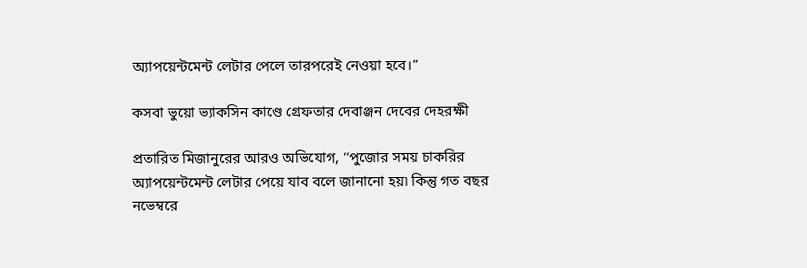অ্যাপয়েন্টমেন্ট লেটার পেলে তারপরেই নেওয়া হবে।”

কসবা ভুয়ো ভ্যাকসিন কাণ্ডে গ্রেফতার দেবাঞ্জন দেবের দেহরক্ষী

প্রতারিত মিজানুরের আরও অভিযোগ, ‘‘পুজোর সময় চাকরির অ্যাপয়েন্টমেন্ট লেটার পেয়ে যাব বলে জানানো হয়৷ কিন্তু গত বছর নভেম্বরে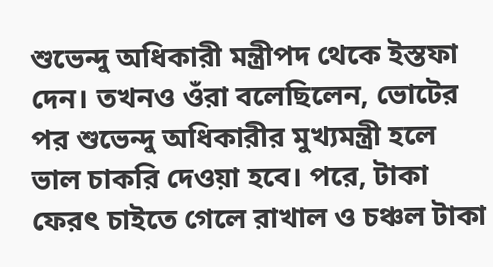শুভেন্দু অধিকারী মন্ত্রীপদ থেকে ইস্তফা দেন। তখনও ওঁরা বলেছিলেন, ভোটের পর শুভেন্দু অধিকারীর মুখ্যমন্ত্রী হলে ভাল চাকরি দেওয়া হবে। পরে, টাকা ফেরৎ চাইতে গেলে রাখাল ও চঞ্চল টাকা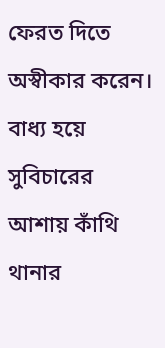ফেরত দিতে অস্বীকার করেন। বাধ্য হয়ে সুবিচারের আশায় কাঁথি থানার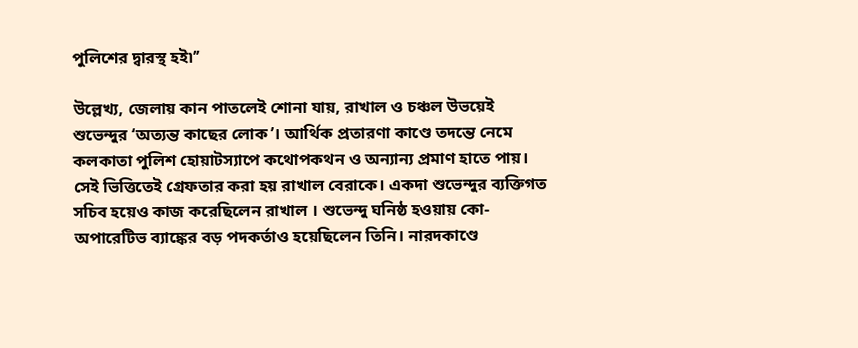পুলিশের দ্বারস্থ হই৷’’

উল্লেখ্য, জেলায় কান পাতলেই শোনা যায়, রাখাল ও চঞ্চল উভয়েই শুভেন্দুর ‘অত্যন্ত কাছের লোক’। আর্থিক প্রতারণা কাণ্ডে তদন্তে নেমে কলকাতা পুলিশ হোয়াটস্যাপে কথোপকথন ও অন্যান্য প্রমাণ হাতে পায়। সেই ভিত্তিতেই গ্রেফতার করা হয় রাখাল বেরাকে। একদা শুভেন্দুর ব্যক্তিগত সচিব হয়েও কাজ করেছিলেন রাখাল । শুভেন্দু ঘনিষ্ঠ হওয়ায় কো-অপারেটিভ ব্যাঙ্কের বড় পদকর্তাও হয়েছিলেন তিনি। নারদকাণ্ডে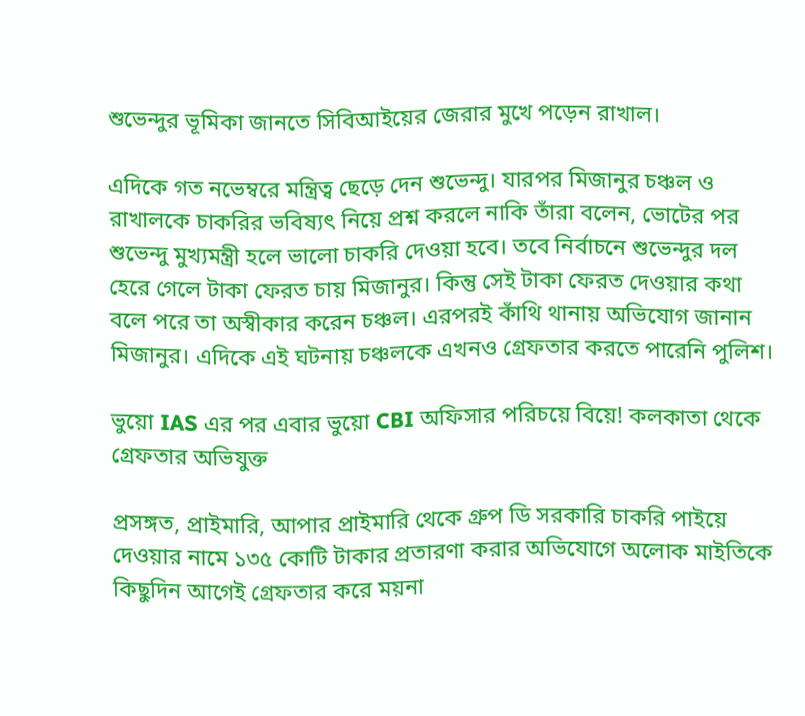শুভেন্দুর ভূমিকা জানতে সিবিআইয়ের জেরার মুখে পড়েন রাখাল।

এদিকে গত নভেম্বরে মন্ত্রিত্ব ছেড়ে দেন শুভেন্দু। যারপর মিজানুর চঞ্চল ও রাখালকে চাকরির ভবিষ্যৎ নিয়ে প্রশ্ন করলে নাকি তাঁরা বলেন, ভোটের পর শুভেন্দু মুখ্যমন্ত্রী হলে ভালো চাকরি দেওয়া হবে। তবে নির্বাচনে শুভেন্দুর দল হেরে গেলে টাকা ফেরত চায় মিজানুর। কিন্তু সেই টাকা ফেরত দেওয়ার কথা বলে পরে তা অস্বীকার করেন চঞ্চল। এরপরই কাঁথি থানায় অভিযোগ জানান মিজানুর। এদিকে এই ঘটনায় চঞ্চলকে এখনও গ্রেফতার করতে পারেনি পুলিশ।

ভুয়ো IAS এর পর এবার ভুয়ো CBI অফিসার পরিচয়ে বিয়ে! কলকাতা থেকে গ্রেফতার অভিযুক্ত

প্রসঙ্গত, প্রাইমারি, আপার প্রাইমারি থেকে গ্রুপ ডি সরকারি চাকরি পাইয়ে দেওয়ার নামে ১৩৫ কোটি টাকার প্রতারণা করার অভিযোগে অলোক মাইতিকে কিছুদিন আগেই গ্রেফতার করে ময়না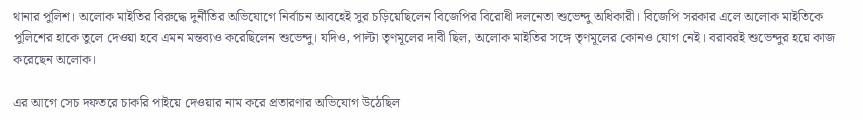থানার পুলিশ। অলোক মাইতির বিরুদ্ধে দুর্নীতির অভিযোগে নির্বাচন আবহেই সুর চড়িয়েছিলেন বিজেপির বিরোধী দলনেতা শুভেন্দু অধিকারী। বিজেপি সরকার এলে অলোক মাইতিকে পুলিশের হাকে তুলে দেওয়া হবে এমন মন্তব্যও করেছিলেন শুভেন্দু। যদিও, পাল্টা তৃণমূলের দাবী ছিল, অলোক মাইতির সঙ্গে তৃণমূলের কোনও যোগ নেই। বরাবরই শুভেন্দুর হয়ে কাজ করেছেন অলোক।

এর আগে সেচ দফতরে চাকরি পাইয়ে দেওয়ার নাম করে প্রতারণার অভিযোগ উঠেছিল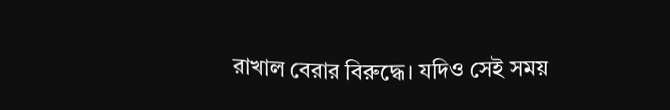রাখাল বেরার বিরুদ্ধে। যদিও সেই সময়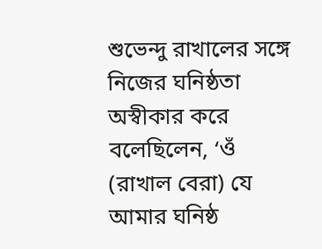শুভেন্দু রাখালের সঙ্গে নিজের ঘনিষ্ঠতা অস্বীকার করে বলেছিলেন, ‘ওঁ (রাখাল বেরা) যে আমার ঘনিষ্ঠ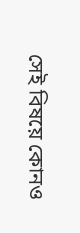সেই বিষয়ে কোনও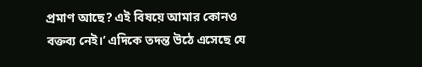প্রমাণ আছে? এই বিষয়ে আমার কোনও বক্তব্য নেই।’ এদিকে তদন্ত উঠে এসেছে যে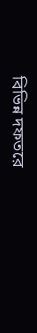বিভিন্ন দফতরে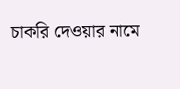চাকরি দেওয়ার নামে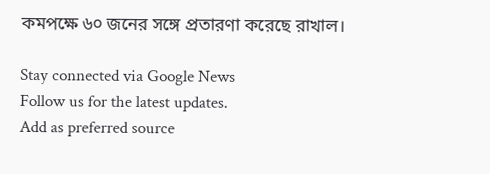কমপক্ষে ৬০ জনের সঙ্গে প্রতারণা করেছে রাখাল।

Stay connected via Google News
Follow us for the latest updates.
Add as preferred source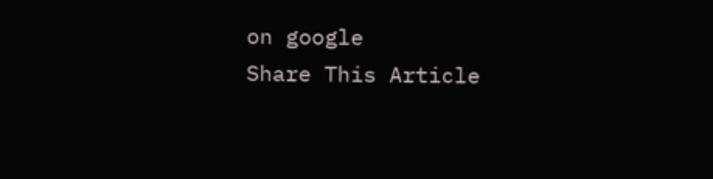on google
Share This Article